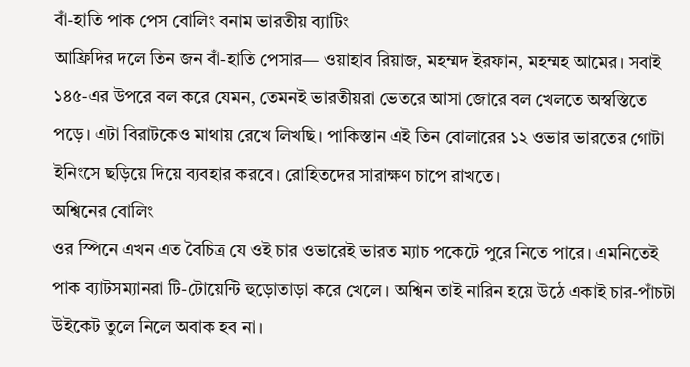বাঁ-হাতি পাক পেস বোলিং বনাম ভারতীয় ব্যাটিং
আফ্রিদির দলে তিন জন বাঁ-হাতি পেসার— ওয়াহাব রিয়াজ, মহম্মদ ইরফান, মহম্মহ আমের। সবাই ১৪৫-এর উপরে বল করে যেমন, তেমনই ভারতীয়রা ভেতরে আসা জোরে বল খেলতে অস্বস্তিতে পড়ে। এটা বিরাটকেও মাথায় রেখে লিখছি। পাকিস্তান এই তিন বোলারের ১২ ওভার ভারতের গোটা ইনিংসে ছড়িয়ে দিয়ে ব্যবহার করবে। রোহিতদের সারাক্ষণ চাপে রাখতে।
অশ্বিনের বোলিং
ওর স্পিনে এখন এত বৈচিত্র যে ওই চার ওভারেই ভারত ম্যাচ পকেটে পুরে নিতে পারে। এমনিতেই পাক ব্যাটসম্যানরা টি-টোয়েন্টি হুড়োতাড়া করে খেলে। অশ্বিন তাই নারিন হয়ে উঠে একাই চার-পাঁচটা উইকেট তুলে নিলে অবাক হব না।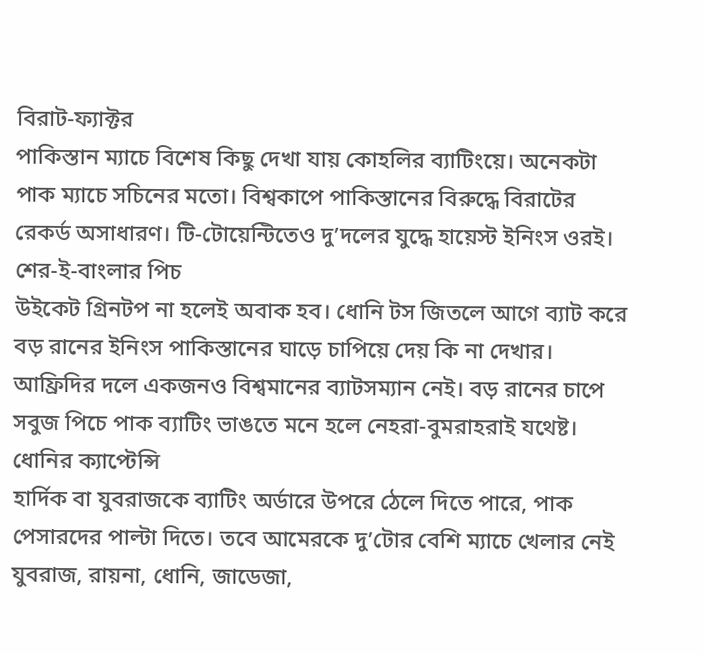বিরাট-ফ্যাক্টর
পাকিস্তান ম্যাচে বিশেষ কিছু দেখা যায় কোহলির ব্যাটিংয়ে। অনেকটা পাক ম্যাচে সচিনের মতো। বিশ্বকাপে পাকিস্তানের বিরুদ্ধে বিরাটের রেকর্ড অসাধারণ। টি-টোয়েন্টিতেও দু’দলের যুদ্ধে হায়েস্ট ইনিংস ওরই।
শের-ই-বাংলার পিচ
উইকেট গ্রিনটপ না হলেই অবাক হব। ধোনি টস জিতলে আগে ব্যাট করে বড় রানের ইনিংস পাকিস্তানের ঘাড়ে চাপিয়ে দেয় কি না দেখার। আফ্রিদির দলে একজনও বিশ্বমানের ব্যাটসম্যান নেই। বড় রানের চাপে সবুজ পিচে পাক ব্যাটিং ভাঙতে মনে হলে নেহরা-বুমরাহরাই যথেষ্ট।
ধোনির ক্যাপ্টেন্সি
হার্দিক বা যুবরাজকে ব্যাটিং অর্ডারে উপরে ঠেলে দিতে পারে, পাক পেসারদের পাল্টা দিতে। তবে আমেরকে দু’টোর বেশি ম্যাচে খেলার নেই যুবরাজ, রায়না, ধোনি, জাডেজা,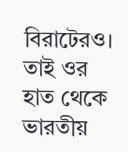বিরাটেরও। তাই ওর হাত থেকে ভারতীয়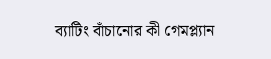ব্যাটিং বাঁচানোর কী গেমপ্ল্যান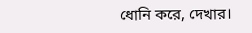ধোনি করে, দেখার।